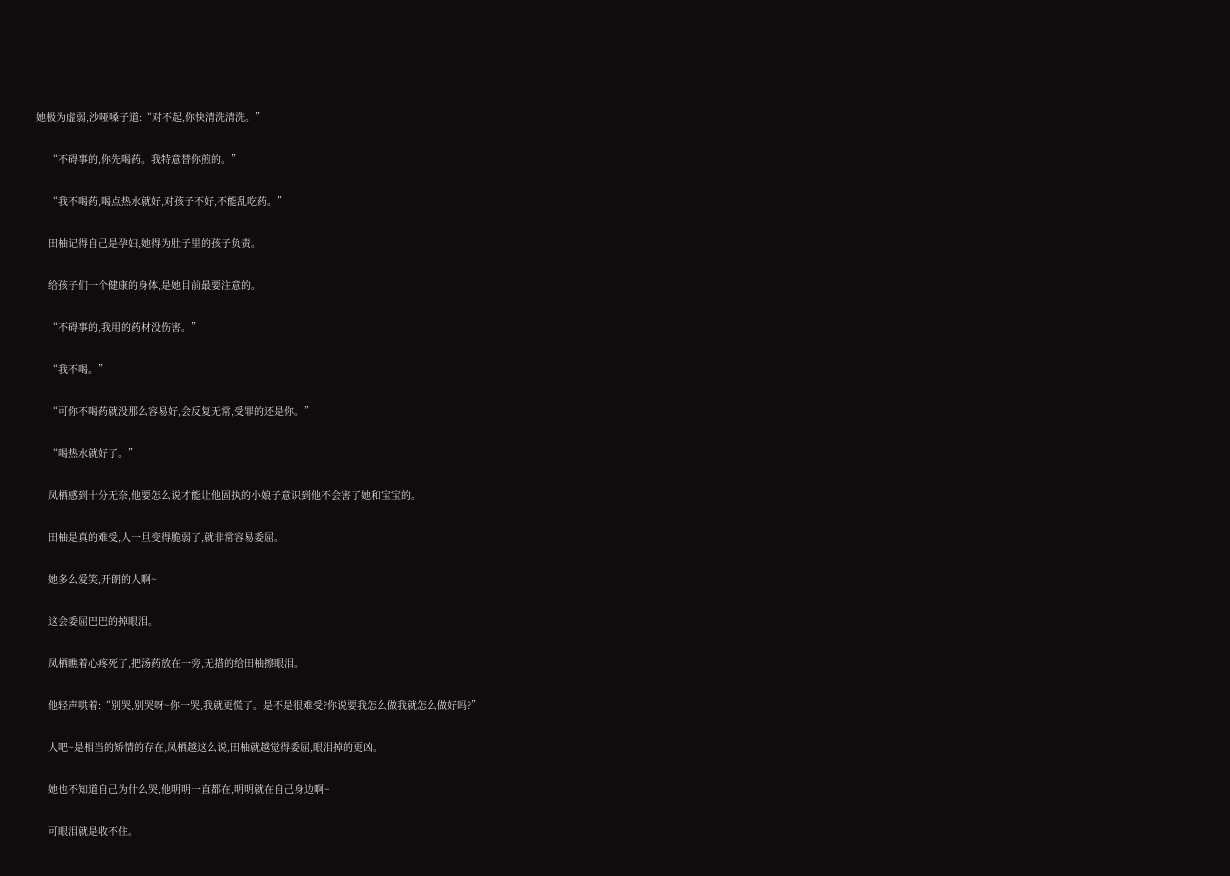她极为虚弱,沙哑嗓子道:“对不起,你快清洗清洗。”

    “不碍事的,你先喝药。我特意替你煎的。”

    “我不喝药,喝点热水就好,对孩子不好,不能乱吃药。”

    田柚记得自己是孕妇,她得为肚子里的孩子负责。

    给孩子们一个健康的身体,是她目前最要注意的。

    “不碍事的,我用的药材没伤害。”

    “我不喝。”

    “可你不喝药就没那么容易好,会反复无常,受罪的还是你。”

    “喝热水就好了。”

    凤栖感到十分无奈,他要怎么说才能让他固执的小娘子意识到他不会害了她和宝宝的。

    田柚是真的难受,人一旦变得脆弱了,就非常容易委屈。

    她多么爱笑,开朗的人啊~

    这会委屈巴巴的掉眼泪。

    凤栖瞧着心疼死了,把汤药放在一旁,无措的给田柚擦眼泪。

    他轻声哄着:“别哭,别哭呀~你一哭,我就更慌了。是不是很难受?你说要我怎么做我就怎么做好吗?”

    人吧~是相当的矫情的存在,凤栖越这么说,田柚就越觉得委屈,眼泪掉的更凶。

    她也不知道自己为什么哭,他明明一直都在,明明就在自己身边啊~

    可眼泪就是收不住。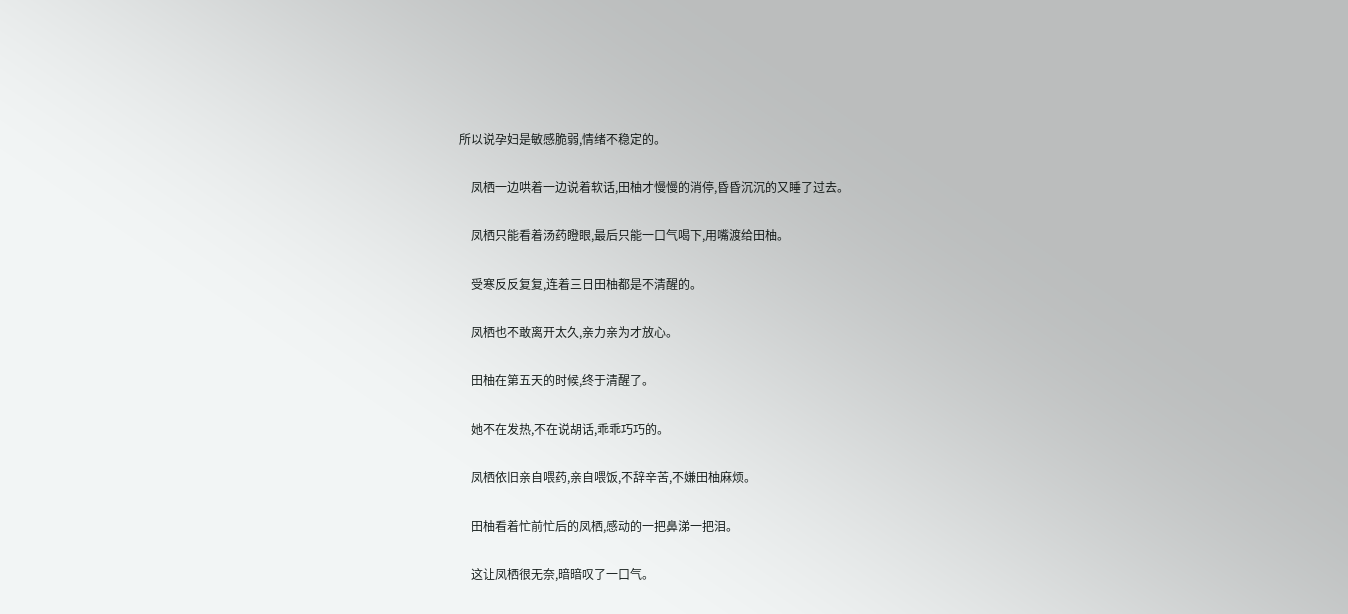所以说孕妇是敏感脆弱,情绪不稳定的。

    凤栖一边哄着一边说着软话,田柚才慢慢的消停,昏昏沉沉的又睡了过去。

    凤栖只能看着汤药瞪眼,最后只能一口气喝下,用嘴渡给田柚。

    受寒反反复复,连着三日田柚都是不清醒的。

    凤栖也不敢离开太久,亲力亲为才放心。

    田柚在第五天的时候,终于清醒了。

    她不在发热,不在说胡话,乖乖巧巧的。

    凤栖依旧亲自喂药,亲自喂饭,不辞辛苦,不嫌田柚麻烦。

    田柚看着忙前忙后的凤栖,感动的一把鼻涕一把泪。

    这让凤栖很无奈,暗暗叹了一口气。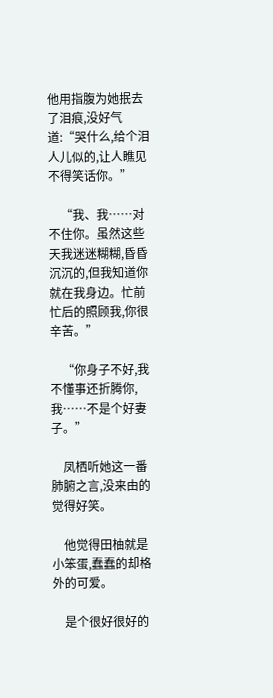他用指腹为她抿去了泪痕,没好气道:“哭什么,给个泪人儿似的,让人瞧见不得笑话你。”

    “我、我……对不住你。虽然这些天我迷迷糊糊,昏昏沉沉的,但我知道你就在我身边。忙前忙后的照顾我,你很辛苦。”

    “你身子不好,我不懂事还折腾你,我……不是个好妻子。”

    凤栖听她这一番肺腑之言,没来由的觉得好笑。

    他觉得田柚就是小笨蛋,蠢蠢的却格外的可爱。

    是个很好很好的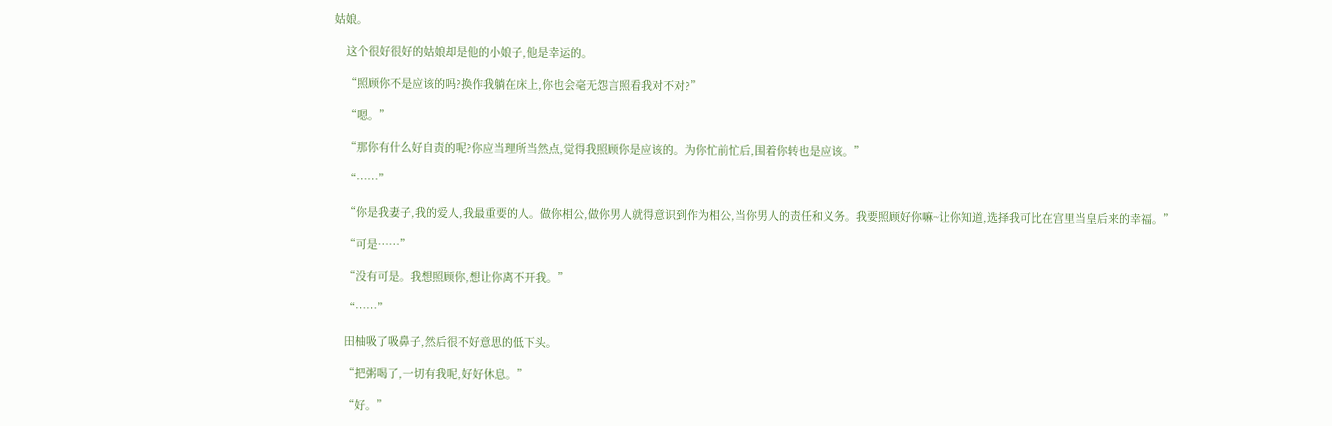姑娘。

    这个很好很好的姑娘却是他的小娘子,他是幸运的。

    “照顾你不是应该的吗?换作我躺在床上,你也会毫无怨言照看我对不对?”

    “嗯。”

    “那你有什么好自责的呢?你应当理所当然点,觉得我照顾你是应该的。为你忙前忙后,围着你转也是应该。”

    “……”

    “你是我妻子,我的爱人,我最重要的人。做你相公,做你男人就得意识到作为相公,当你男人的责任和义务。我要照顾好你嘛~让你知道,选择我可比在宫里当皇后来的幸福。”

    “可是……”

    “没有可是。我想照顾你,想让你离不开我。”

    “……”

    田柚吸了吸鼻子,然后很不好意思的低下头。

    “把粥喝了,一切有我呢,好好休息。”

    “好。”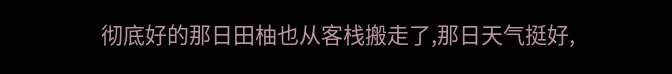彻底好的那日田柚也从客栈搬走了,那日天气挺好,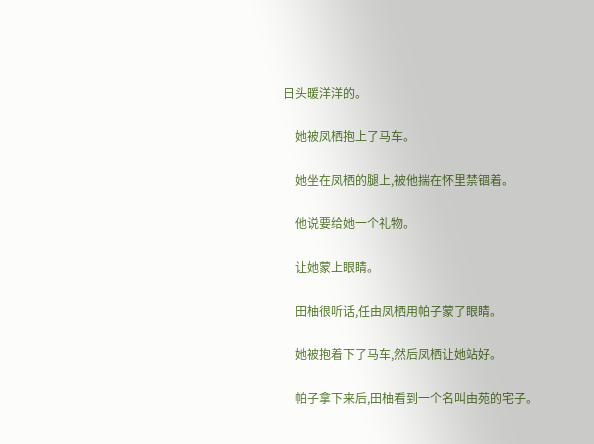日头暖洋洋的。

    她被凤栖抱上了马车。

    她坐在凤栖的腿上,被他揣在怀里禁锢着。

    他说要给她一个礼物。

    让她蒙上眼睛。

    田柚很听话,任由凤栖用帕子蒙了眼睛。

    她被抱着下了马车,然后凤栖让她站好。

    帕子拿下来后,田柚看到一个名叫由苑的宅子。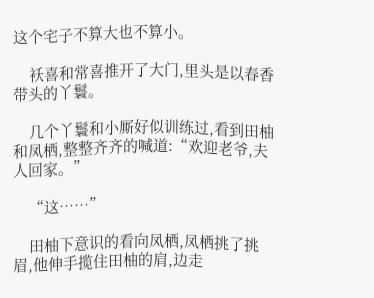这个宅子不算大也不算小。

    袄喜和常喜推开了大门,里头是以春香带头的丫鬟。

    几个丫鬟和小厮好似训练过,看到田柚和凤栖,整整齐齐的喊道:“欢迎老爷,夫人回家。”

    “这……”

    田柚下意识的看向凤栖,凤栖挑了挑眉,他伸手揽住田柚的肩,边走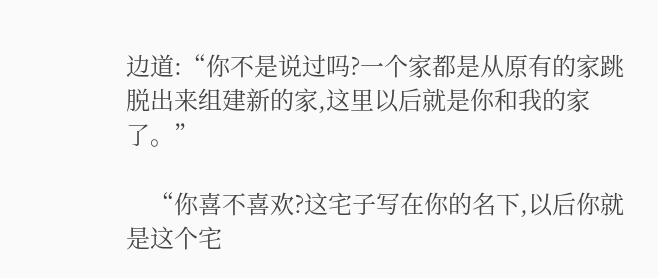边道:“你不是说过吗?一个家都是从原有的家跳脱出来组建新的家,这里以后就是你和我的家了。”

    “你喜不喜欢?这宅子写在你的名下,以后你就是这个宅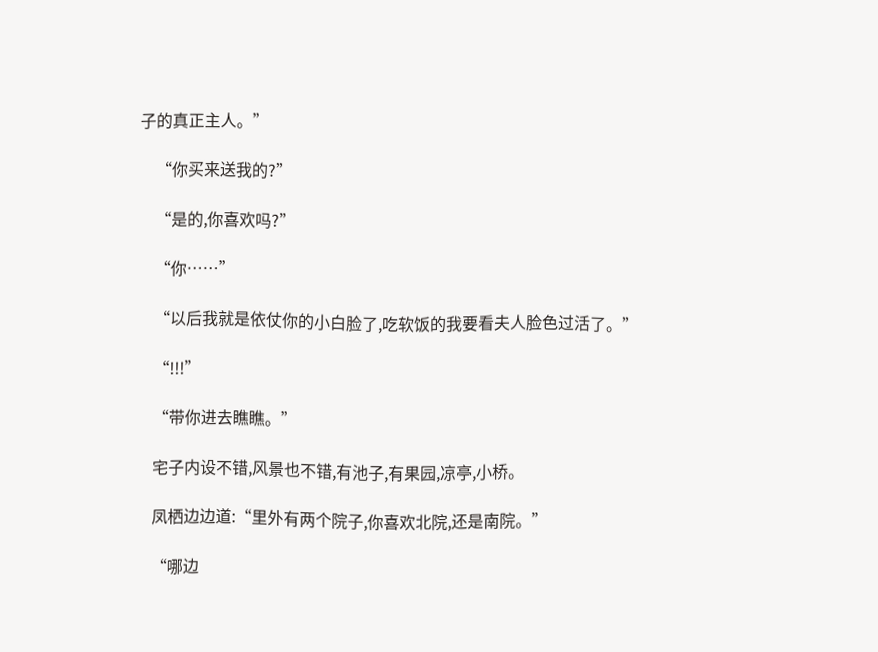子的真正主人。”

    “你买来送我的?”

    “是的,你喜欢吗?”

    “你……”

    “以后我就是依仗你的小白脸了,吃软饭的我要看夫人脸色过活了。”

    “!!!”

    “带你进去瞧瞧。”

    宅子内设不错,风景也不错,有池子,有果园,凉亭,小桥。

    凤栖边边道:“里外有两个院子,你喜欢北院,还是南院。”

    “哪边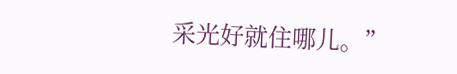采光好就住哪儿。”